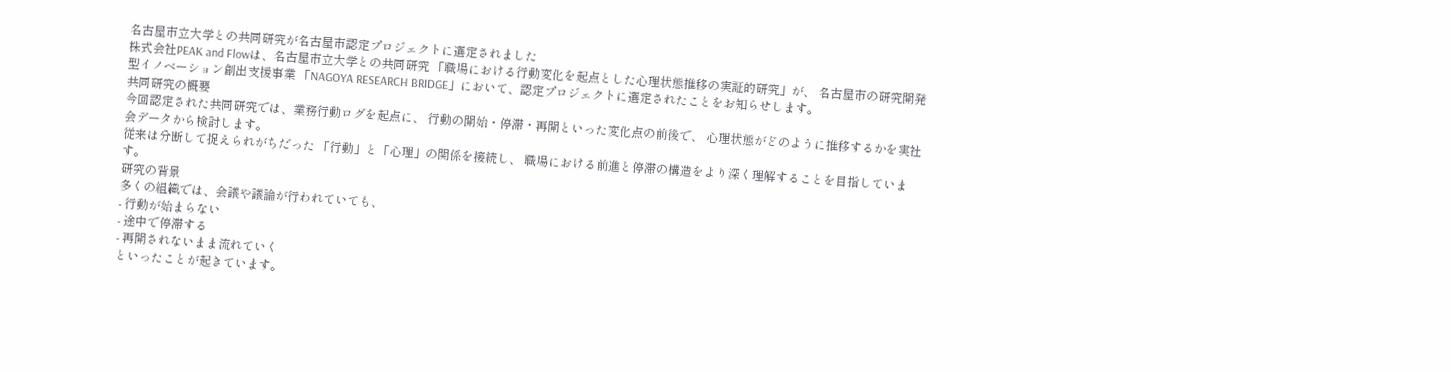名古屋市立大学との共同研究が名古屋市認定プロジェクトに選定されました
株式会社PEAK and Flowは、名古屋市立大学との共同研究 「職場における行動変化を起点とした心理状態推移の実証的研究」が、 名古屋市の研究開発型イノベーション創出支援事業 「NAGOYA RESEARCH BRIDGE」において、認定プロジェクトに選定されたことをお知らせします。
共同研究の概要
今回認定された共同研究では、業務行動ログを起点に、 行動の開始・停滞・再開といった変化点の前後で、 心理状態がどのように推移するかを実社会データから検討します。
従来は分断して捉えられがちだった 「行動」と「心理」の関係を接続し、 職場における前進と停滞の構造をより深く理解することを目指しています。
研究の背景
多くの組織では、会議や議論が行われていても、
- 行動が始まらない
- 途中で停滞する
- 再開されないまま流れていく
といったことが起きています。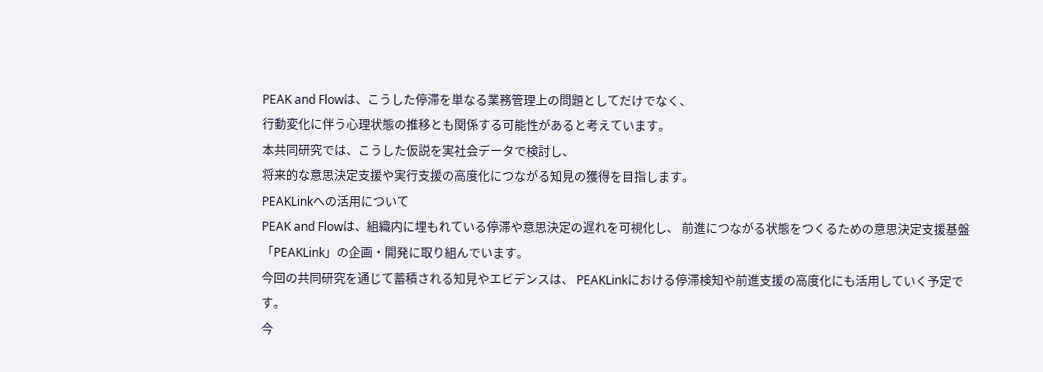PEAK and Flowは、こうした停滞を単なる業務管理上の問題としてだけでなく、
行動変化に伴う心理状態の推移とも関係する可能性があると考えています。
本共同研究では、こうした仮説を実社会データで検討し、
将来的な意思決定支援や実行支援の高度化につながる知見の獲得を目指します。
PEAKLinkへの活用について
PEAK and Flowは、組織内に埋もれている停滞や意思決定の遅れを可視化し、 前進につながる状態をつくるための意思決定支援基盤 「PEAKLink」の企画・開発に取り組んでいます。
今回の共同研究を通じて蓄積される知見やエビデンスは、 PEAKLinkにおける停滞検知や前進支援の高度化にも活用していく予定です。
今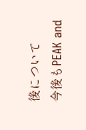後について
今後もPEAK and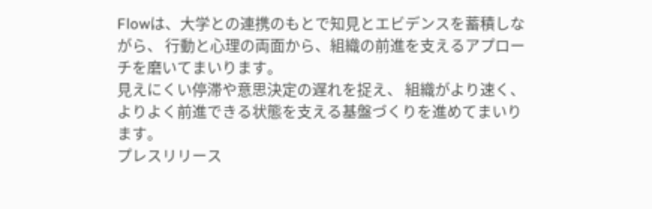Flowは、大学との連携のもとで知見とエビデンスを蓄積しながら、 行動と心理の両面から、組織の前進を支えるアプローチを磨いてまいります。
見えにくい停滞や意思決定の遅れを捉え、 組織がより速く、よりよく前進できる状態を支える基盤づくりを進めてまいります。
プレスリリース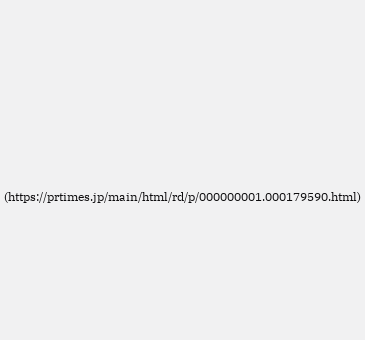(https://prtimes.jp/main/html/rd/p/000000001.000179590.html)